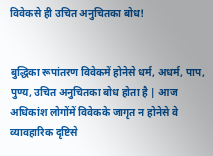विवेकसे ही उचित अनुचितका बोध!


बुद्धिका रूपांतरण विवेकमें होनेसे धर्म, अधर्म, पाप, पुण्य, उचित अनुचितका बोध होता है | आज अधिकांश लोगोंमें विवेकके जागृत न होनेसे वे व्यावहारिक दृष्टिसे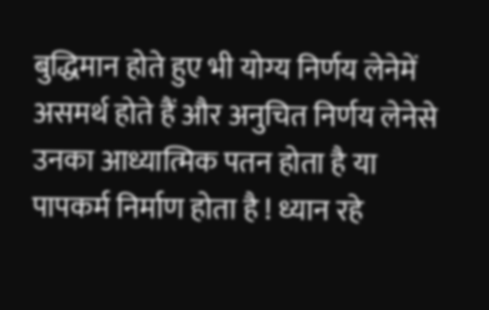बुद्धिमान होते हुए भी योग्य निर्णय लेनेमें असमर्थ होते हैं और अनुचित निर्णय लेनेसे उनका आध्यात्मिक पतन होता है या पापकर्म निर्माण होता है ! ध्यान रहे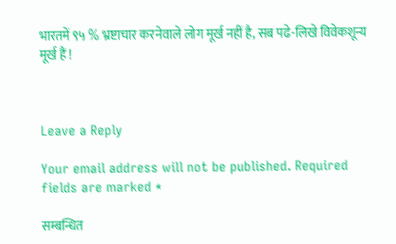भारतमें ९५ % भ्रष्टाचार करनेवाले लोग मूर्ख नहीं है, सब पढे-लिखे विवेकशून्य मूर्ख हैं !



Leave a Reply

Your email address will not be published. Required fields are marked *

सम्बन्धित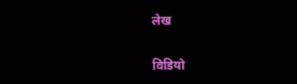लेख


विडियो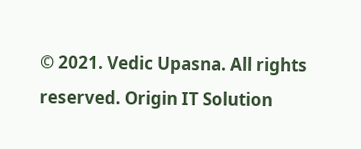© 2021. Vedic Upasna. All rights reserved. Origin IT Solution